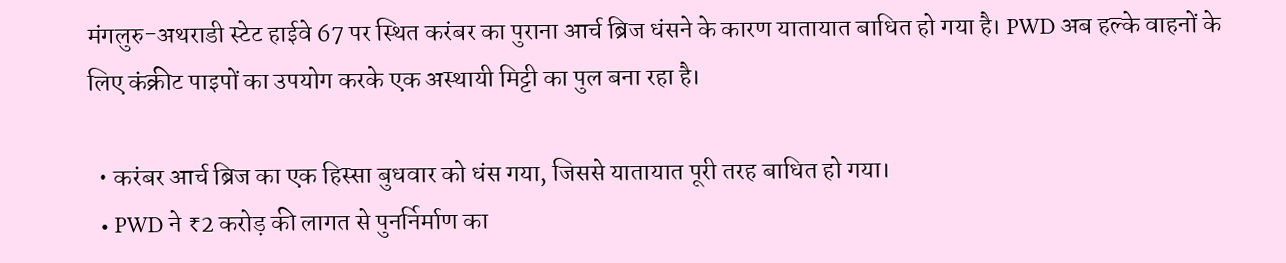मंगलुरु-अथराडी स्टेट हाईवे 67 पर स्थित करंबर का पुराना आर्च ब्रिज धंसने के कारण यातायात बाधित हो गया है। PWD अब हल्के वाहनों के लिए कंक्रीट पाइपों का उपयोग करके एक अस्थायी मिट्टी का पुल बना रहा है।

  • करंबर आर्च ब्रिज का एक हिस्सा बुधवार को धंस गया, जिससे यातायात पूरी तरह बाधित हो गया।
  • PWD ने ₹2 करोड़ की लागत से पुनर्निर्माण का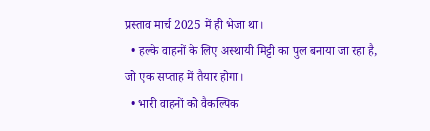प्रस्ताव मार्च 2025 में ही भेजा था।
  • हल्के वाहनों के लिए अस्थायी मिट्टी का पुल बनाया जा रहा है, जो एक सप्ताह में तैयार होगा।
  • भारी वाहनों को वैकल्पिक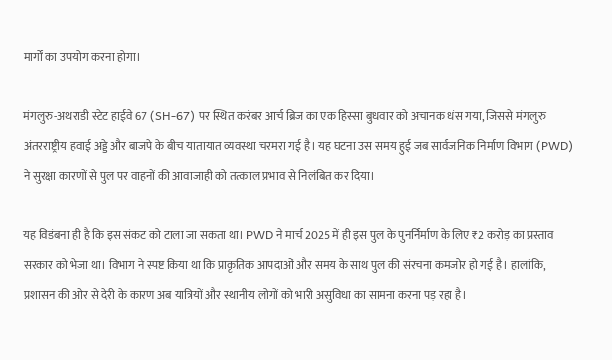मार्गों का उपयोग करना होगा।

मंगलुरु-अथराडी स्टेट हाईवे 67 (SH-67) पर स्थित करंबर आर्च ब्रिज का एक हिस्सा बुधवार को अचानक धंस गया, जिससे मंगलुरु अंतरराष्ट्रीय हवाई अड्डे और बाजपे के बीच यातायात व्यवस्था चरमरा गई है। यह घटना उस समय हुई जब सार्वजनिक निर्माण विभाग (PWD) ने सुरक्षा कारणों से पुल पर वाहनों की आवाजाही को तत्काल प्रभाव से निलंबित कर दिया।

यह विडंबना ही है कि इस संकट को टाला जा सकता था। PWD ने मार्च 2025 में ही इस पुल के पुनर्निर्माण के लिए ₹2 करोड़ का प्रस्ताव सरकार को भेजा था। विभाग ने स्पष्ट किया था कि प्राकृतिक आपदाओं और समय के साथ पुल की संरचना कमजोर हो गई है। हालांकि, प्रशासन की ओर से देरी के कारण अब यात्रियों और स्थानीय लोगों को भारी असुविधा का सामना करना पड़ रहा है।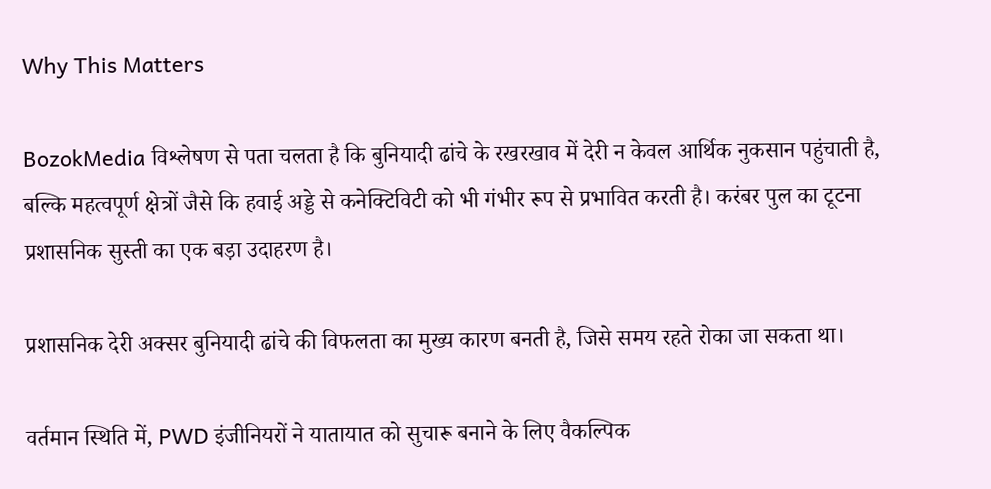Why This Matters

BozokMedia विश्लेषण से पता चलता है कि बुनियादी ढांचे के रखरखाव में देरी न केवल आर्थिक नुकसान पहुंचाती है, बल्कि महत्वपूर्ण क्षेत्रों जैसे कि हवाई अड्डे से कनेक्टिविटी को भी गंभीर रूप से प्रभावित करती है। करंबर पुल का टूटना प्रशासनिक सुस्ती का एक बड़ा उदाहरण है।

प्रशासनिक देरी अक्सर बुनियादी ढांचे की विफलता का मुख्य कारण बनती है, जिसे समय रहते रोका जा सकता था।

वर्तमान स्थिति में, PWD इंजीनियरों ने यातायात को सुचारू बनाने के लिए वैकल्पिक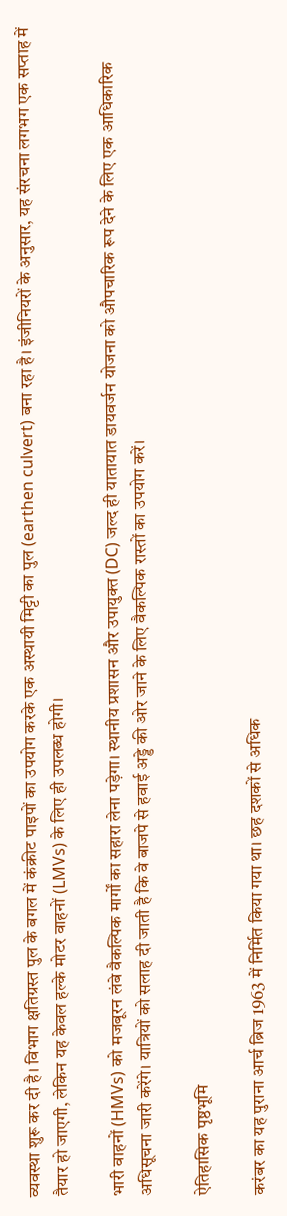व्यवस्था शुरू कर दी है। विभाग क्षतिग्रस्त पुल के बगल में कंक्रीट पाइपों का उपयोग करके एक अस्थायी मिट्टी का पुल (earthen culvert) बना रहा है। इंजीनियरों के अनुसार, यह संरचना लगभग एक सप्ताह में तैयार हो जाएगी, लेकिन यह केवल हल्के मोटर वाहनों (LMVs) के लिए ही उपलब्ध होगी।

भारी वाहनों (HMVs) को मजबूरन लंबे वैकल्पिक मार्गों का सहारा लेना पड़ेगा। स्थानीय प्रशासन और उपायुक्त (DC) जल्द ही यातायात डायवर्जन योजना को औपचारिक रूप देने के लिए एक आधिकारिक अधिसूचना जारी करेंगे। यात्रियों को सलाह दी जाती है कि वे बाजपे से हवाई अड्डे की ओर जाने के लिए वैकल्पिक रास्तों का उपयोग करें।

ऐतिहासिक पृष्ठभूमि

करंबर का यह पुराना आर्च ब्रिज 1963 में निर्मित किया गया था। छह दशकों से अधिक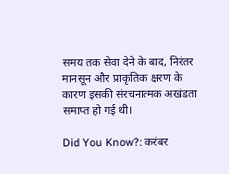समय तक सेवा देने के बाद, निरंतर मानसून और प्राकृतिक क्षरण के कारण इसकी संरचनात्मक अखंडता समाप्त हो गई थी।

Did You Know?: करंबर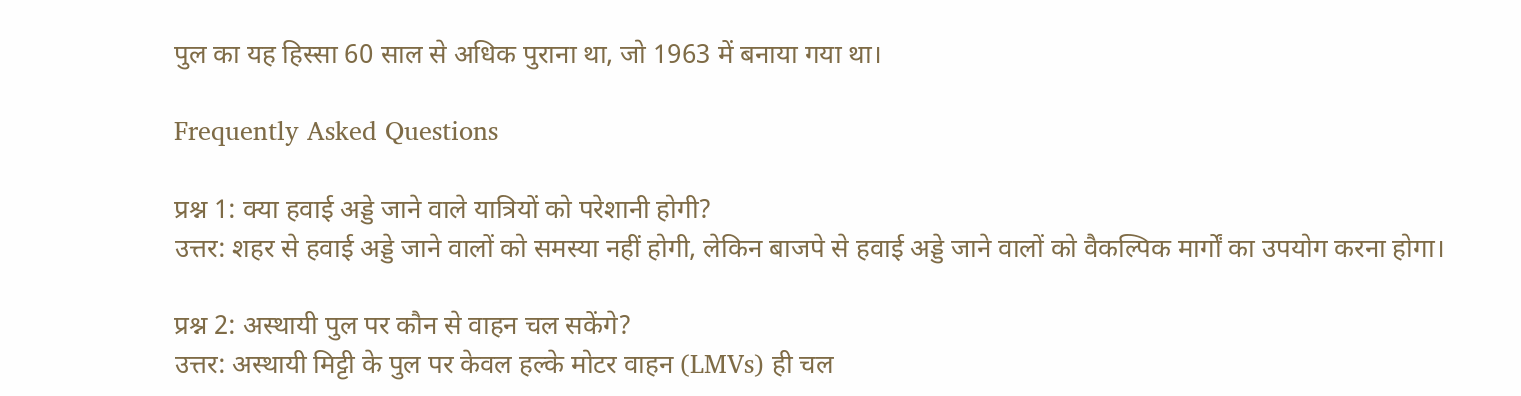पुल का यह हिस्सा 60 साल से अधिक पुराना था, जो 1963 में बनाया गया था।

Frequently Asked Questions

प्रश्न 1: क्या हवाई अड्डे जाने वाले यात्रियों को परेशानी होगी?
उत्तर: शहर से हवाई अड्डे जाने वालों को समस्या नहीं होगी, लेकिन बाजपे से हवाई अड्डे जाने वालों को वैकल्पिक मार्गों का उपयोग करना होगा।

प्रश्न 2: अस्थायी पुल पर कौन से वाहन चल सकेंगे?
उत्तर: अस्थायी मिट्टी के पुल पर केवल हल्के मोटर वाहन (LMVs) ही चल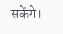सकेंगे।